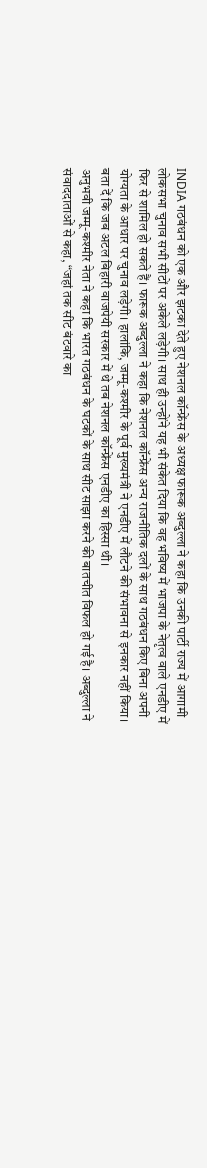INDIA गठबंधन को एक और झटका देते हुए नेशनल कॉन्फ्रेंस के अध्यक्ष फारूक अब्दुल्ला ने कहा कि उनकी पार्टी राज्य में आगामी लोकसभा चुनाव सभी सीटों पर अकेले लड़ेगी। साथ ही उन्होंने यह भी संकेत दिया कि वह भविष्य में भाजपा के नेतृत्व वाले एनडीए में फिर से शामिल हो सकते हैं। फारूक अब्दुल्ला ने कहा कि नेशनल कॉन्फ्रेंस अन्य राजनीतिक दलों के साथ गठबंधन किए बिना अपनी योग्यता के आधार पर चुनाव लड़ेगी। हालांकि, जम्मू-कश्मीर के पूर्व मुख्यमंत्री ने एनडीए में लौटने की संभावना से इनकार नहीं किया।
बता दें कि जब अटल बिहारी वाजपेयी सरकार में थे तब नेशनल कॉन्फ्रेंस एनडीए का हिस्सा थी।
अनुभवी जम्मू-कश्मीर नेता ने कहा कि भारत गठबंधन के घटकों के साथ सीट साझा करने की बातचीत विफल हो गई है। अब्दुल्ला ने संवाददाताओं से कहा, “जहां तक सीट बंटवारे का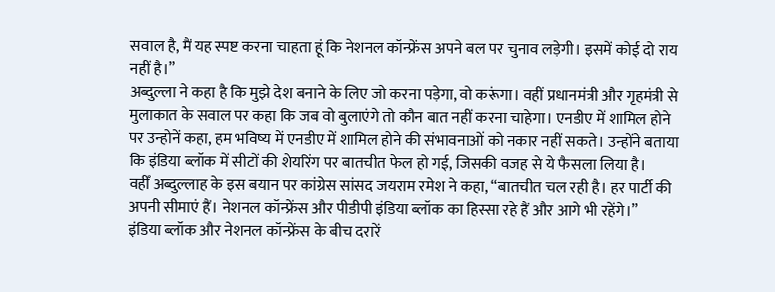सवाल है, मैं यह स्पष्ट करना चाहता हूं कि नेशनल कॉन्फ्रेंस अपने बल पर चुनाव लड़ेगी। इसमें कोई दो राय नहीं है।”
अब्दुल्ला ने कहा है कि मुझे देश बनाने के लिए जो करना पड़ेगा, वो करूंगा। वहीं प्रधानमंत्री और गृहमंत्री से मुलाकात के सवाल पर कहा कि जब वो बुलाएंगे तो कौन बात नहीं करना चाहेगा। एनडीए में शामिल होने पर उन्होनें कहा, हम भविष्य में एनडीए में शामिल होने की संभावनाओं को नकार नहीं सकते। उन्होंने बताया कि इंडिया ब्लॉक में सीटों की शेयरिंग पर बातचीत फेल हो गई, जिसकी वजह से ये फैसला लिया है।
वहीँ अब्दुल्लाह के इस बयान पर कांग्रेस सांसद जयराम रमेश ने कहा, “बातचीत चल रही है। हर पार्टी की अपनी सीमाएं हैं। नेशनल कॉन्फ्रेंस और पीडीपी इंडिया ब्लॉक का हिस्सा रहे हैं और आगे भी रहेंगे।”
इंडिया ब्लॉक और नेशनल कॉन्फ्रेंस के बीच दरारें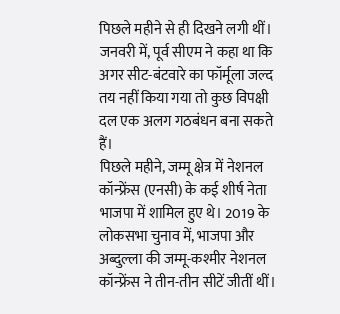पिछले महीने से ही दिखने लगी थीं। जनवरी में, पूर्व सीएम ने कहा था कि अगर सीट-बंटवारे का फॉर्मूला जल्द तय नहीं किया गया तो कुछ विपक्षी दल एक अलग गठबंधन बना सकते हैं।
पिछले महीने, जम्मू क्षेत्र में नेशनल कॉन्फ्रेंस (एनसी) के कई शीर्ष नेता भाजपा में शामिल हुए थे। 2019 के लोकसभा चुनाव में, भाजपा और अब्दुल्ला की जम्मू-कश्मीर नेशनल कॉन्फ्रेंस ने तीन-तीन सीटें जीतीं थीं।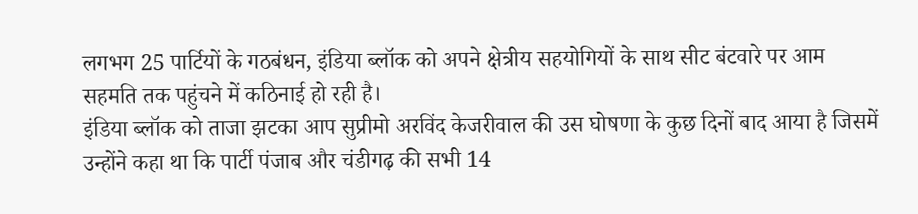लगभग 25 पार्टियों के गठबंधन, इंडिया ब्लॉक को अपने क्षेत्रीय सहयोगियों के साथ सीट बंटवारे पर आम सहमति तक पहुंचने में कठिनाई हो रही है।
इंडिया ब्लॉक को ताजा झटका आप सुप्रीमो अरविंद केजरीवाल की उस घोषणा के कुछ दिनों बाद आया है जिसमें उन्होंने कहा था कि पार्टी पंजाब और चंडीगढ़ की सभी 14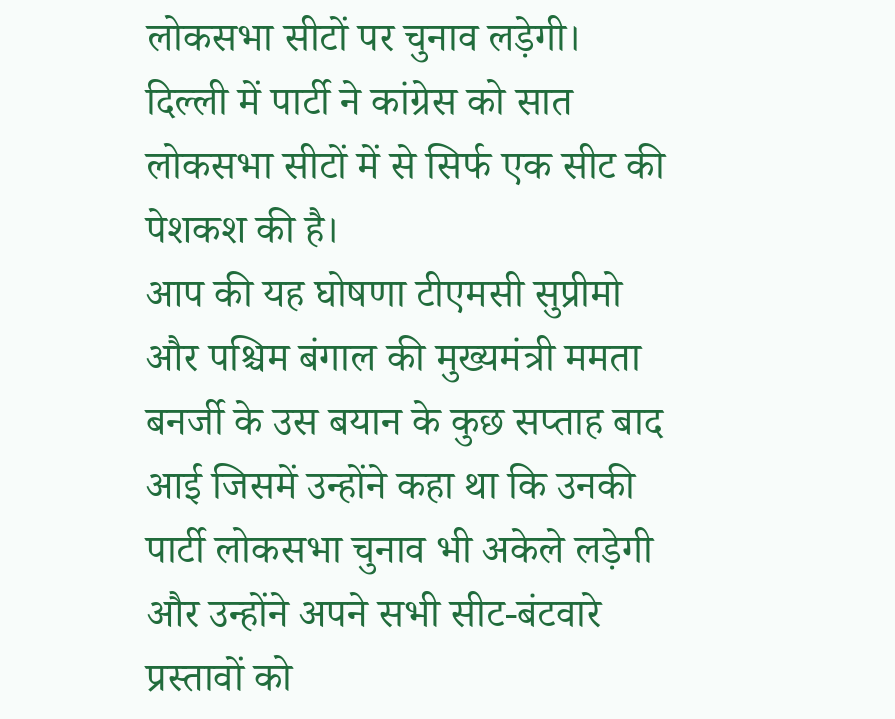लोकसभा सीटों पर चुनाव लड़ेगी। दिल्ली में पार्टी ने कांग्रेस को सात लोकसभा सीटों में से सिर्फ एक सीट की पेशकश की है।
आप की यह घोषणा टीएमसी सुप्रीमो और पश्चिम बंगाल की मुख्यमंत्री ममता बनर्जी के उस बयान के कुछ सप्ताह बाद आई जिसमें उन्होंने कहा था कि उनकी पार्टी लोकसभा चुनाव भी अकेले लड़ेगी और उन्होंने अपने सभी सीट-बंटवारे प्रस्तावों को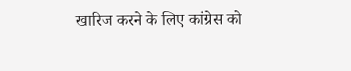खारिज करने के लिए कांग्रेस को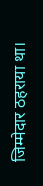जिम्मेदार ठहराया था।